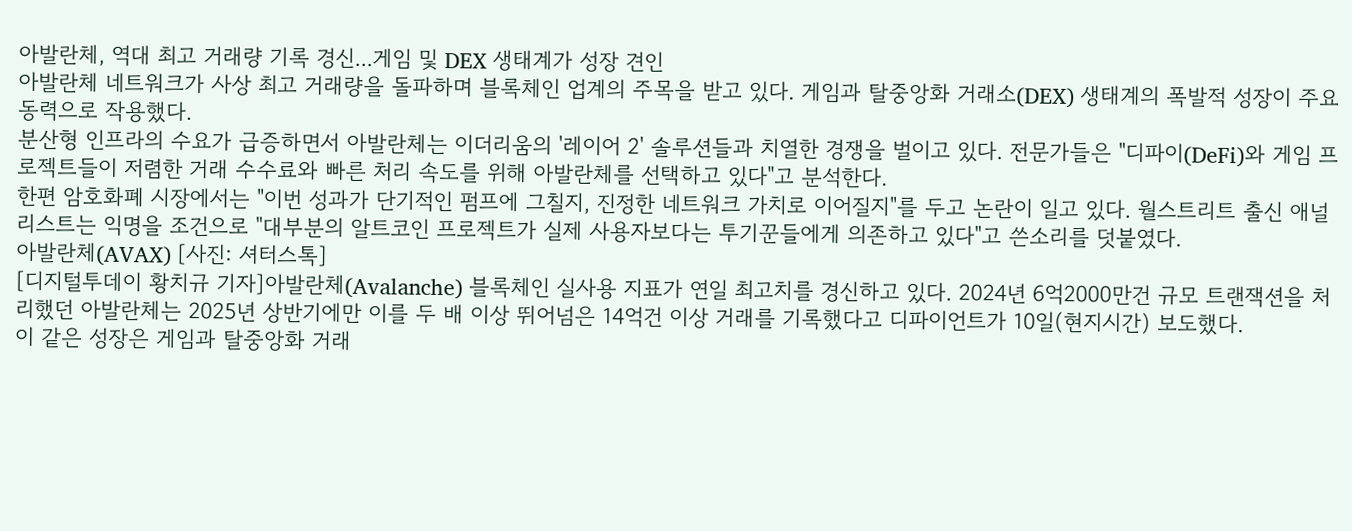아발란체, 역대 최고 거래량 기록 경신...게임 및 DEX 생태계가 성장 견인
아발란체 네트워크가 사상 최고 거래량을 돌파하며 블록체인 업계의 주목을 받고 있다. 게임과 탈중앙화 거래소(DEX) 생태계의 폭발적 성장이 주요 동력으로 작용했다.
분산형 인프라의 수요가 급증하면서 아발란체는 이더리움의 '레이어 2' 솔루션들과 치열한 경쟁을 벌이고 있다. 전문가들은 "디파이(DeFi)와 게임 프로젝트들이 저렴한 거래 수수료와 빠른 처리 속도를 위해 아발란체를 선택하고 있다"고 분석한다.
한편 암호화폐 시장에서는 "이번 성과가 단기적인 펌프에 그칠지, 진정한 네트워크 가치로 이어질지"를 두고 논란이 일고 있다. 월스트리트 출신 애널리스트는 익명을 조건으로 "대부분의 알트코인 프로젝트가 실제 사용자보다는 투기꾼들에게 의존하고 있다"고 쓴소리를 덧붙였다.
아발란체(AVAX) [사진: 셔터스톡]
[디지털투데이 황치규 기자]아발란체(Avalanche) 블록체인 실사용 지표가 연일 최고치를 경신하고 있다. 2024년 6억2000만건 규모 트랜잭션을 처리했던 아발란체는 2025년 상반기에만 이를 두 배 이상 뛰어넘은 14억건 이상 거래를 기록했다고 디파이언트가 10일(현지시간) 보도했다.
이 같은 성장은 게임과 탈중앙화 거래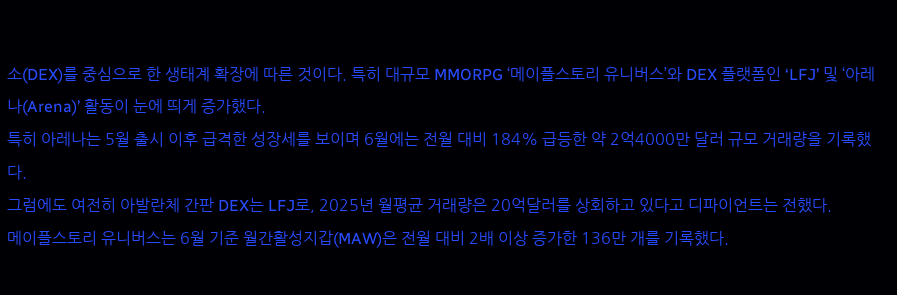소(DEX)를 중심으로 한 생태계 확장에 따른 것이다. 특히 대규모 MMORPG ‘메이플스토리 유니버스’와 DEX 플랫폼인 ‘LFJ’ 및 ‘아레나(Arena)’ 활동이 눈에 띄게 증가했다.
특히 아레나는 5월 출시 이후 급격한 성장세를 보이며 6월에는 전월 대비 184% 급등한 약 2억4000만 달러 규모 거래량을 기록했다.
그럼에도 여전히 아발란체 간판 DEX는 LFJ로, 2025년 월평균 거래량은 20억달러를 상회하고 있다고 디파이언트는 전했다.
메이플스토리 유니버스는 6월 기준 월간활성지갑(MAW)은 전월 대비 2배 이상 증가한 136만 개를 기록했다.